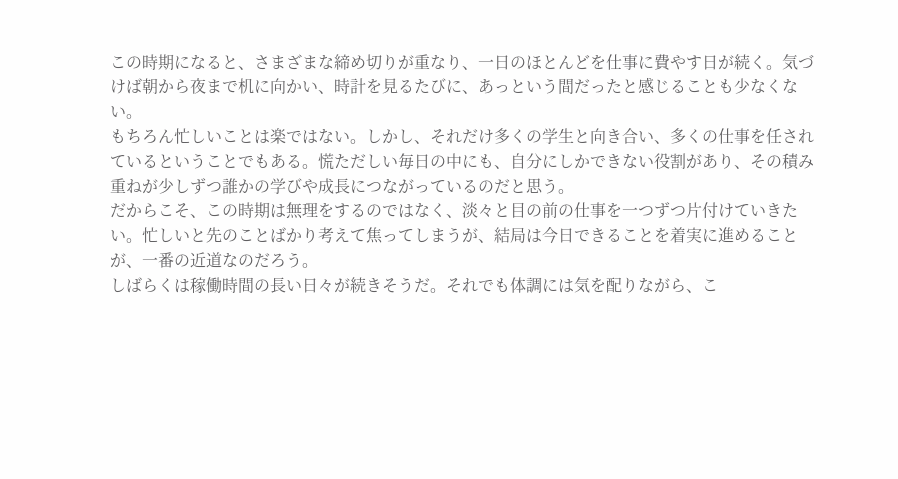この時期になると、さまざまな締め切りが重なり、一日のほとんどを仕事に費やす日が続く。気づけば朝から夜まで机に向かい、時計を見るたびに、あっという間だったと感じることも少なくない。
もちろん忙しいことは楽ではない。しかし、それだけ多くの学生と向き合い、多くの仕事を任されているということでもある。慌ただしい毎日の中にも、自分にしかできない役割があり、その積み重ねが少しずつ誰かの学びや成長につながっているのだと思う。
だからこそ、この時期は無理をするのではなく、淡々と目の前の仕事を一つずつ片付けていきたい。忙しいと先のことばかり考えて焦ってしまうが、結局は今日できることを着実に進めることが、一番の近道なのだろう。
しばらくは稼働時間の長い日々が続きそうだ。それでも体調には気を配りながら、こ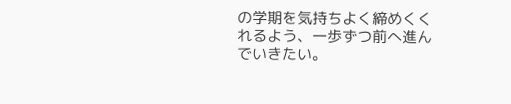の学期を気持ちよく締めくくれるよう、一歩ずつ前へ進んでいきたい。